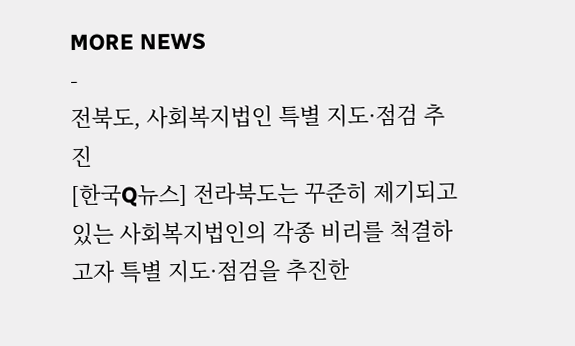MORE NEWS
-
전북도, 사회복지법인 특별 지도·점검 추진
[한국Q뉴스] 전라북도는 꾸준히 제기되고 있는 사회복지법인의 각종 비리를 척결하고자 특별 지도·점검을 추진한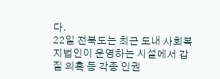다.
22일 전북도는 최근 도내 사회복지법인이 운영하는 시설에서 갑질 의혹 등 각종 인권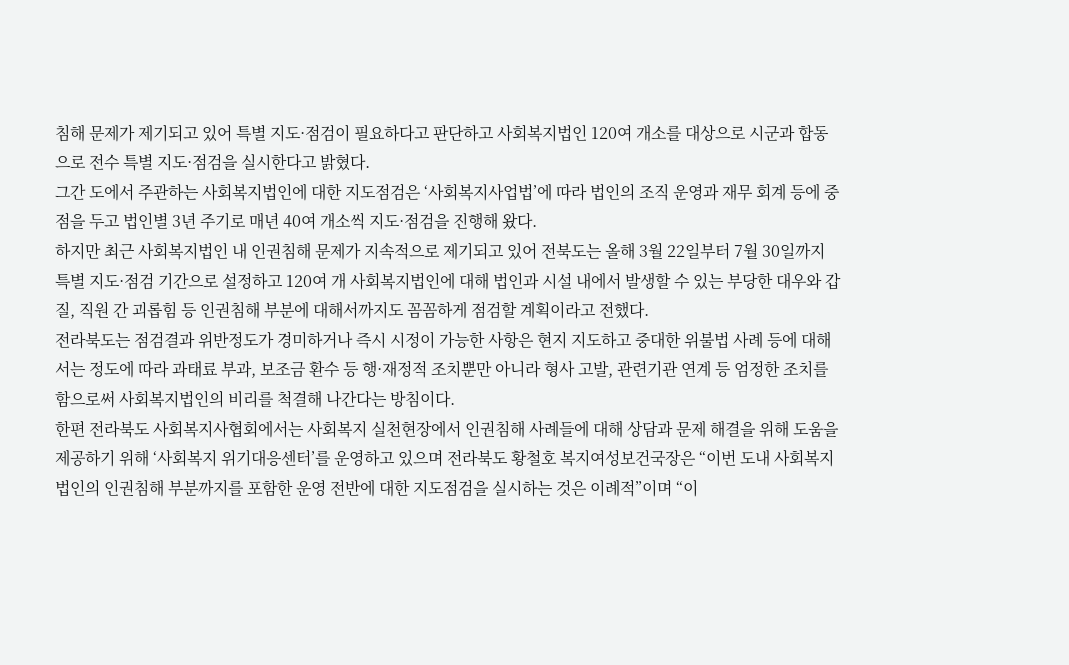침해 문제가 제기되고 있어 특별 지도·점검이 필요하다고 판단하고 사회복지법인 120여 개소를 대상으로 시군과 합동으로 전수 특별 지도·점검을 실시한다고 밝혔다.
그간 도에서 주관하는 사회복지법인에 대한 지도점검은 ‘사회복지사업법’에 따라 법인의 조직 운영과 재무 회계 등에 중점을 두고 법인별 3년 주기로 매년 40여 개소씩 지도·점검을 진행해 왔다.
하지만 최근 사회복지법인 내 인권침해 문제가 지속적으로 제기되고 있어 전북도는 올해 3월 22일부터 7월 30일까지 특별 지도·점검 기간으로 설정하고 120여 개 사회복지법인에 대해 법인과 시설 내에서 발생할 수 있는 부당한 대우와 갑질, 직원 간 괴롭힘 등 인권침해 부분에 대해서까지도 꼼꼼하게 점검할 계획이라고 전했다.
전라북도는 점검결과 위반정도가 경미하거나 즉시 시정이 가능한 사항은 현지 지도하고 중대한 위불법 사례 등에 대해서는 정도에 따라 과태료 부과, 보조금 환수 등 행·재정적 조치뿐만 아니라 형사 고발, 관련기관 연계 등 엄정한 조치를 함으로써 사회복지법인의 비리를 척결해 나간다는 방침이다.
한편 전라북도 사회복지사협회에서는 사회복지 실천현장에서 인권침해 사례들에 대해 상담과 문제 해결을 위해 도움을 제공하기 위해 ‘사회복지 위기대응센터’를 운영하고 있으며 전라북도 황철호 복지여성보건국장은 “이번 도내 사회복지법인의 인권침해 부분까지를 포함한 운영 전반에 대한 지도점검을 실시하는 것은 이례적”이며 “이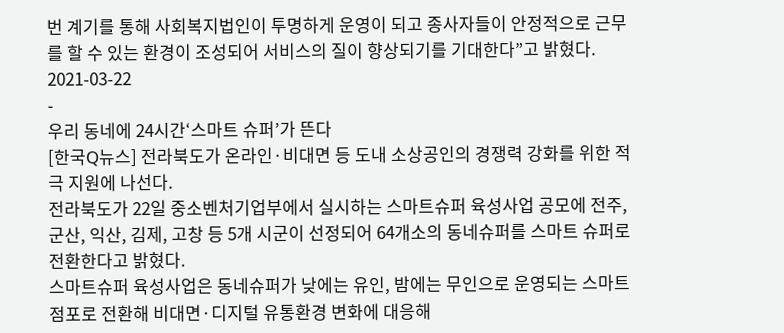번 계기를 통해 사회복지법인이 투명하게 운영이 되고 종사자들이 안정적으로 근무를 할 수 있는 환경이 조성되어 서비스의 질이 향상되기를 기대한다”고 밝혔다.
2021-03-22
-
우리 동네에 24시간‘스마트 슈퍼’가 뜬다
[한국Q뉴스] 전라북도가 온라인·비대면 등 도내 소상공인의 경쟁력 강화를 위한 적극 지원에 나선다.
전라북도가 22일 중소벤처기업부에서 실시하는 스마트슈퍼 육성사업 공모에 전주, 군산, 익산, 김제, 고창 등 5개 시군이 선정되어 64개소의 동네슈퍼를 스마트 슈퍼로 전환한다고 밝혔다.
스마트슈퍼 육성사업은 동네슈퍼가 낮에는 유인, 밤에는 무인으로 운영되는 스마트 점포로 전환해 비대면·디지털 유통환경 변화에 대응해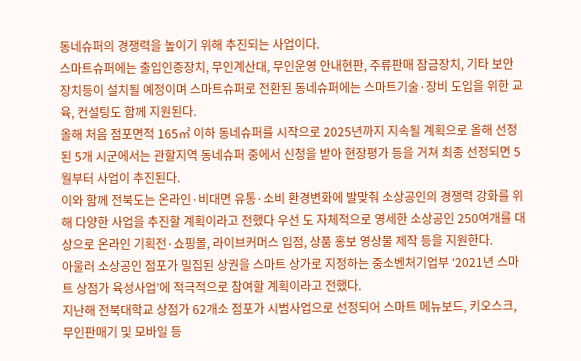동네슈퍼의 경쟁력을 높이기 위해 추진되는 사업이다.
스마트슈퍼에는 출입인증장치, 무인계산대, 무인운영 안내현판, 주류판매 잠금장치, 기타 보안장치등이 설치될 예정이며 스마트슈퍼로 전환된 동네슈퍼에는 스마트기술·장비 도입을 위한 교육, 컨설팅도 함께 지원된다.
올해 처음 점포면적 165㎡ 이하 동네슈퍼를 시작으로 2025년까지 지속될 계획으로 올해 선정된 5개 시군에서는 관할지역 동네슈퍼 중에서 신청을 받아 현장평가 등을 거쳐 최종 선정되면 5월부터 사업이 추진된다.
이와 함께 전북도는 온라인·비대면 유통·소비 환경변화에 발맞춰 소상공인의 경쟁력 강화를 위해 다양한 사업을 추진할 계획이라고 전했다 우선 도 자체적으로 영세한 소상공인 250여개를 대상으로 온라인 기획전·쇼핑몰, 라이브커머스 입점, 상품 홍보 영상물 제작 등을 지원한다.
아울러 소상공인 점포가 밀집된 상권을 스마트 상가로 지정하는 중소벤처기업부 ‘2021년 스마트 상점가 육성사업’에 적극적으로 참여할 계획이라고 전했다.
지난해 전북대학교 상점가 62개소 점포가 시범사업으로 선정되어 스마트 메뉴보드, 키오스크, 무인판매기 및 모바일 등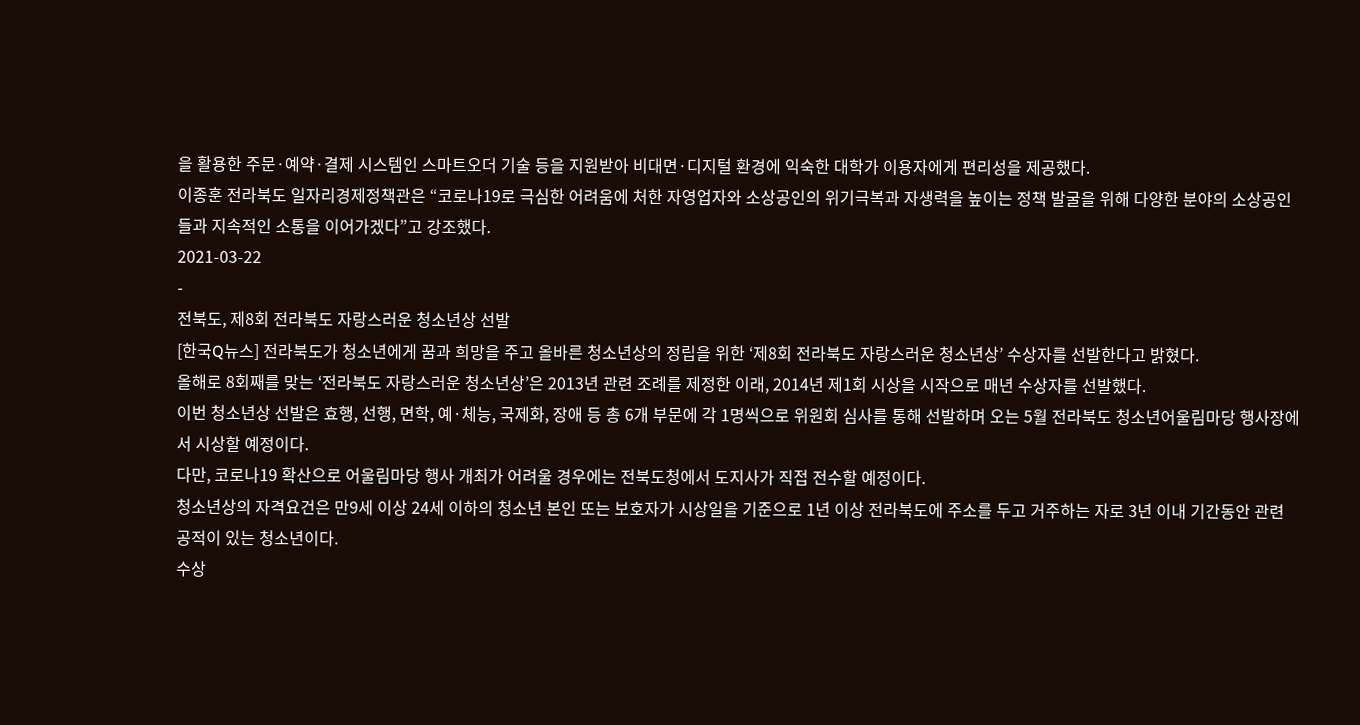을 활용한 주문·예약·결제 시스템인 스마트오더 기술 등을 지원받아 비대면·디지털 환경에 익숙한 대학가 이용자에게 편리성을 제공했다.
이종훈 전라북도 일자리경제정책관은 “코로나19로 극심한 어려움에 처한 자영업자와 소상공인의 위기극복과 자생력을 높이는 정책 발굴을 위해 다양한 분야의 소상공인들과 지속적인 소통을 이어가겠다”고 강조했다.
2021-03-22
-
전북도, 제8회 전라북도 자랑스러운 청소년상 선발
[한국Q뉴스] 전라북도가 청소년에게 꿈과 희망을 주고 올바른 청소년상의 정립을 위한 ‘제8회 전라북도 자랑스러운 청소년상’ 수상자를 선발한다고 밝혔다.
올해로 8회째를 맞는 ‘전라북도 자랑스러운 청소년상’은 2013년 관련 조례를 제정한 이래, 2014년 제1회 시상을 시작으로 매년 수상자를 선발했다.
이번 청소년상 선발은 효행, 선행, 면학, 예·체능, 국제화, 장애 등 총 6개 부문에 각 1명씩으로 위원회 심사를 통해 선발하며 오는 5월 전라북도 청소년어울림마당 행사장에서 시상할 예정이다.
다만, 코로나19 확산으로 어울림마당 행사 개최가 어려울 경우에는 전북도청에서 도지사가 직접 전수할 예정이다.
청소년상의 자격요건은 만9세 이상 24세 이하의 청소년 본인 또는 보호자가 시상일을 기준으로 1년 이상 전라북도에 주소를 두고 거주하는 자로 3년 이내 기간동안 관련 공적이 있는 청소년이다.
수상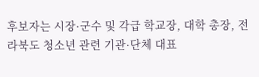후보자는 시장·군수 및 각급 학교장, 대학 총장, 전라북도 청소년 관련 기관·단체 대표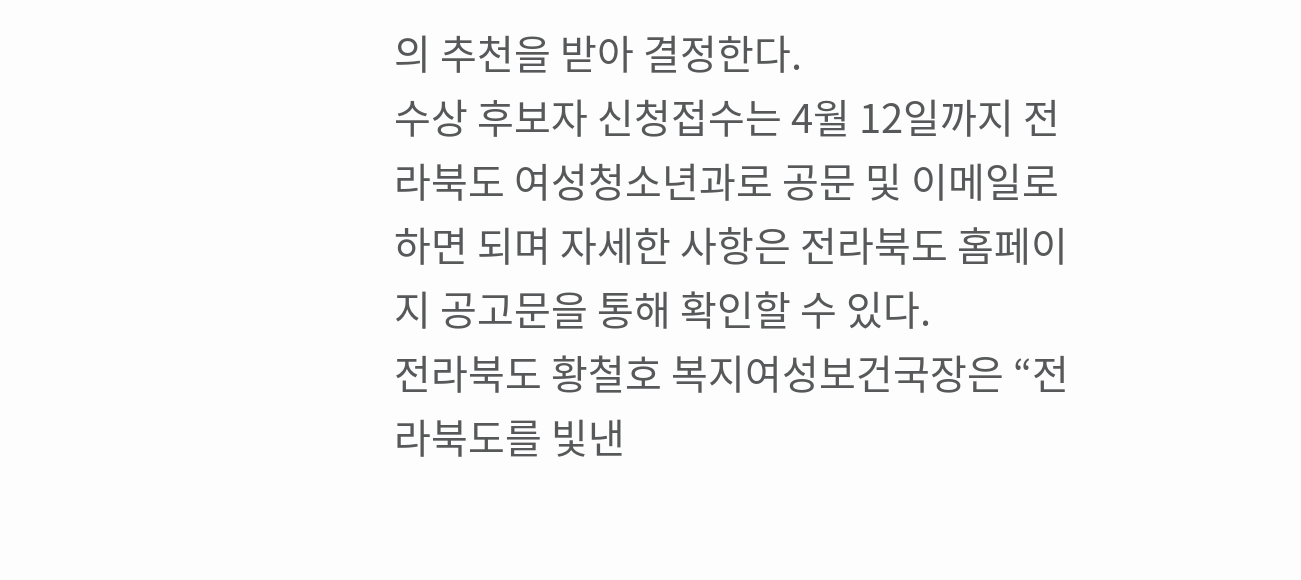의 추천을 받아 결정한다.
수상 후보자 신청접수는 4월 12일까지 전라북도 여성청소년과로 공문 및 이메일로 하면 되며 자세한 사항은 전라북도 홈페이지 공고문을 통해 확인할 수 있다.
전라북도 황철호 복지여성보건국장은 “전라북도를 빛낸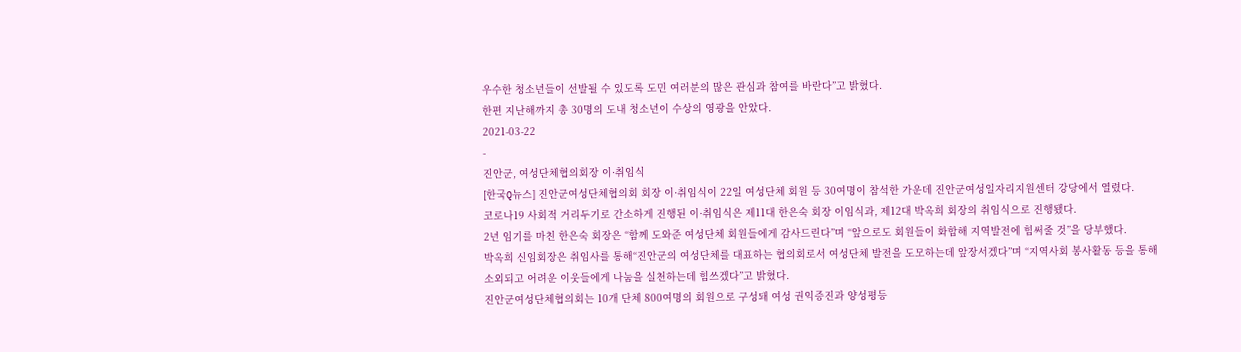우수한 청소년들이 선발될 수 있도록 도민 여러분의 많은 관심과 참여를 바란다”고 밝혔다.
한편 지난해까지 총 30명의 도내 청소년이 수상의 영광을 안았다.
2021-03-22
-
진안군, 여성단체협의회장 이·취임식
[한국Q뉴스] 진안군여성단체협의회 회장 이·취임식이 22일 여성단체 회원 등 30여명이 참석한 가운데 진안군여성일자리지원센터 강당에서 열렸다.
코로나19 사회적 거리두기로 간소하게 진행된 이·취임식은 제11대 한은숙 회장 이임식과, 제12대 박옥희 회장의 취임식으로 진행됐다.
2년 임기를 마친 한은숙 회장은 “함께 도와준 여성단체 회원들에게 감사드린다”며 “앞으로도 회원들이 화합해 지역발전에 힘써줄 것”을 당부했다.
박옥희 신임회장은 취임사를 통해“진안군의 여성단체를 대표하는 협의회로서 여성단체 발전을 도모하는데 앞장서겠다”며 “지역사회 봉사활동 등을 통해 소외되고 어려운 이웃들에게 나눔을 실천하는데 힘쓰겠다”고 밝혔다.
진안군여성단체협의회는 10개 단체 800여명의 회원으로 구성돼 여성 권익증진과 양성평등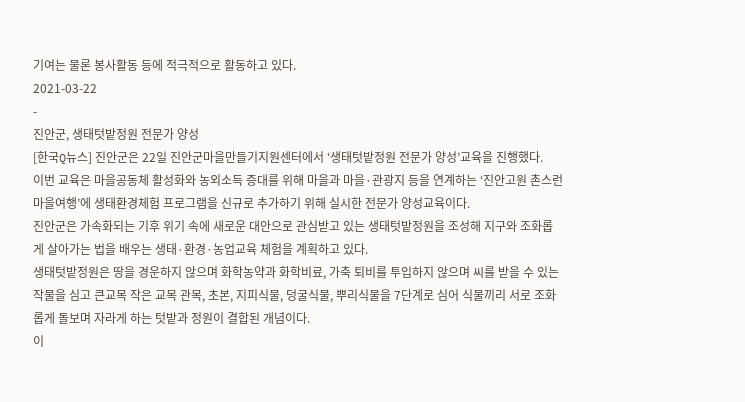기여는 물론 봉사활동 등에 적극적으로 활동하고 있다.
2021-03-22
-
진안군, 생태텃밭정원 전문가 양성
[한국Q뉴스] 진안군은 22일 진안군마을만들기지원센터에서 ‘생태텃밭정원 전문가 양성’교육을 진행했다.
이번 교육은 마을공동체 활성화와 농외소득 증대를 위해 마을과 마을·관광지 등을 연계하는 ‘진안고원 촌스런 마을여행’에 생태환경체험 프로그램을 신규로 추가하기 위해 실시한 전문가 양성교육이다.
진안군은 가속화되는 기후 위기 속에 새로운 대안으로 관심받고 있는 생태텃밭정원을 조성해 지구와 조화롭게 살아가는 법을 배우는 생태·환경·농업교육 체험을 계획하고 있다.
생태텃밭정원은 땅을 경운하지 않으며 화학농약과 화학비료, 가축 퇴비를 투입하지 않으며 씨를 받을 수 있는 작물을 심고 큰교목 작은 교목 관목, 초본, 지피식물, 덩굴식물, 뿌리식물을 7단계로 심어 식물끼리 서로 조화롭게 돌보며 자라게 하는 텃밭과 정원이 결합된 개념이다.
이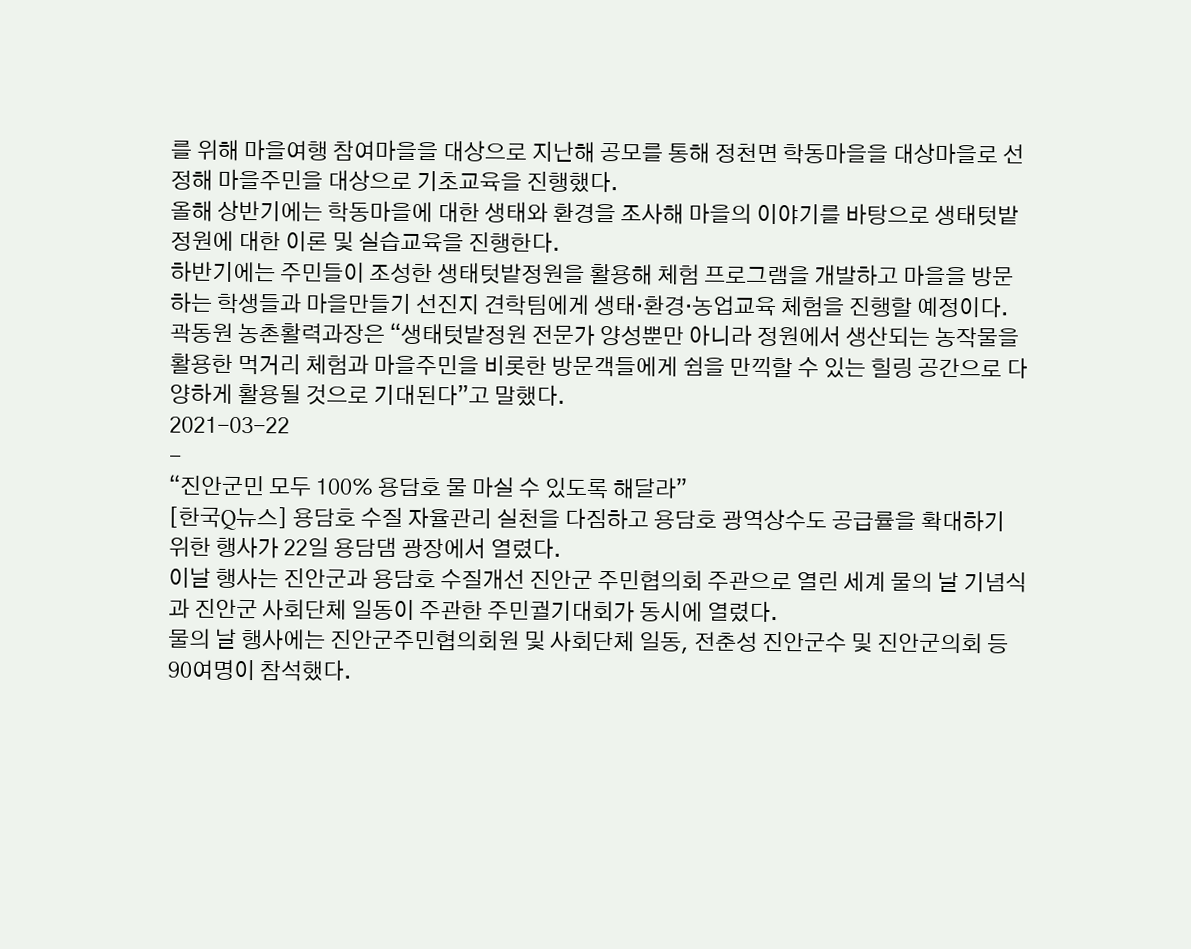를 위해 마을여행 참여마을을 대상으로 지난해 공모를 통해 정천면 학동마을을 대상마을로 선정해 마을주민을 대상으로 기초교육을 진행했다.
올해 상반기에는 학동마을에 대한 생태와 환경을 조사해 마을의 이야기를 바탕으로 생태텃밭정원에 대한 이론 및 실습교육을 진행한다.
하반기에는 주민들이 조성한 생태텃밭정원을 활용해 체험 프로그램을 개발하고 마을을 방문하는 학생들과 마을만들기 선진지 견학팀에게 생태·환경·농업교육 체험을 진행할 예정이다.
곽동원 농촌활력과장은 “생태텃밭정원 전문가 양성뿐만 아니라 정원에서 생산되는 농작물을 활용한 먹거리 체험과 마을주민을 비롯한 방문객들에게 쉼을 만끽할 수 있는 힐링 공간으로 다양하게 활용될 것으로 기대된다”고 말했다.
2021-03-22
-
“진안군민 모두 100% 용담호 물 마실 수 있도록 해달라”
[한국Q뉴스] 용담호 수질 자율관리 실천을 다짐하고 용담호 광역상수도 공급률을 확대하기 위한 행사가 22일 용담댐 광장에서 열렸다.
이날 행사는 진안군과 용담호 수질개선 진안군 주민협의회 주관으로 열린 세계 물의 날 기념식과 진안군 사회단체 일동이 주관한 주민궐기대회가 동시에 열렸다.
물의 날 행사에는 진안군주민협의회원 및 사회단체 일동, 전춘성 진안군수 및 진안군의회 등 90여명이 참석했다.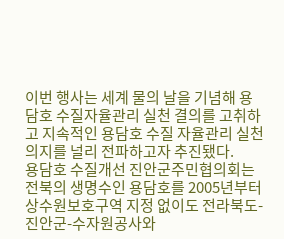이번 행사는 세계 물의 날을 기념해 용담호 수질자율관리 실천 결의를 고취하고 지속적인 용담호 수질 자율관리 실천의지를 널리 전파하고자 추진됐다.
용담호 수질개선 진안군주민협의회는 전북의 생명수인 용담호를 2005년부터 상수원보호구역 지정 없이도 전라북도-진안군-수자원공사와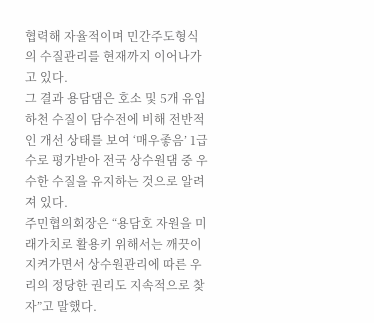협력해 자율적이며 민간주도형식의 수질관리를 현재까지 이어나가고 있다.
그 결과 용담댐은 호소 및 5개 유입 하천 수질이 담수전에 비해 전반적인 개선 상태를 보여 ‘매우좋음’ 1급수로 평가받아 전국 상수원댐 중 우수한 수질을 유지하는 것으로 알려져 있다.
주민협의회장은 “용담호 자원을 미래가치로 활용키 위해서는 깨끗이 지켜가면서 상수원관리에 따른 우리의 정당한 권리도 지속적으로 찾자”고 말했다.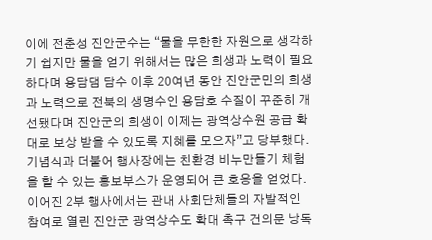이에 전춘성 진안군수는 “물을 무한한 자원으로 생각하기 쉽지만 물을 얻기 위해서는 많은 희생과 노력이 필요하다며 용담댐 담수 이후 20여년 동안 진안군민의 희생과 노력으로 전북의 생명수인 용담호 수질이 꾸준히 개선됐다며 진안군의 희생이 이제는 광역상수원 공급 확대로 보상 받을 수 있도록 지혜를 모으자”고 당부했다.
기념식과 더불어 행사장에는 친환경 비누만들기 체험을 할 수 있는 홍보부스가 운영되어 큰 호응을 얻었다.
이어진 2부 행사에서는 관내 사회단체들의 자발적인 참여로 열린 진안군 광역상수도 확대 촉구 건의문 낭독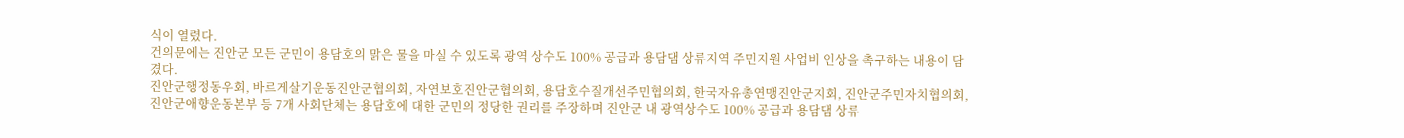식이 열렸다.
건의문에는 진안군 모든 군민이 용담호의 맑은 물을 마실 수 있도록 광역 상수도 100% 공급과 용담댐 상류지역 주민지원 사업비 인상을 촉구하는 내용이 담겼다.
진안군행정동우회, 바르게살기운동진안군협의회, 자연보호진안군협의회, 용담호수질개선주민협의회, 한국자유총연맹진안군지회, 진안군주민자치협의회, 진안군애향운동본부 등 7개 사회단체는 용담호에 대한 군민의 정당한 권리를 주장하며 진안군 내 광역상수도 100% 공급과 용담댐 상류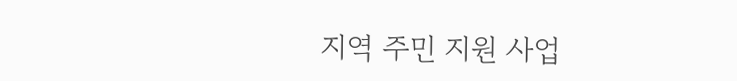지역 주민 지원 사업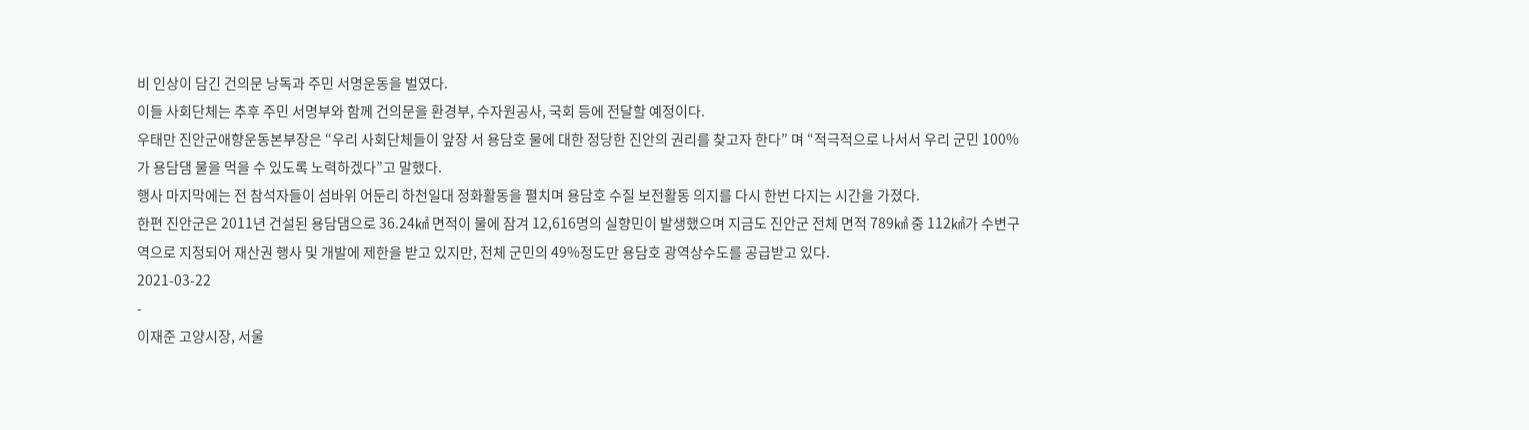비 인상이 담긴 건의문 낭독과 주민 서명운동을 벌였다.
이들 사회단체는 추후 주민 서명부와 함께 건의문을 환경부, 수자원공사, 국회 등에 전달할 예정이다.
우태만 진안군애향운동본부장은 “우리 사회단체들이 앞장 서 용담호 물에 대한 정당한 진안의 권리를 찾고자 한다” 며 “적극적으로 나서서 우리 군민 100%가 용담댐 물을 먹을 수 있도록 노력하겠다”고 말했다.
행사 마지막에는 전 참석자들이 섬바위 어둔리 하천일대 정화활동을 펼치며 용담호 수질 보전활동 의지를 다시 한번 다지는 시간을 가졌다.
한편 진안군은 2011년 건설된 용담댐으로 36.24㎢ 면적이 물에 잠겨 12,616명의 실향민이 발생했으며 지금도 진안군 전체 면적 789㎢ 중 112㎢가 수변구역으로 지정되어 재산권 행사 및 개발에 제한을 받고 있지만, 전체 군민의 49%정도만 용담호 광역상수도를 공급받고 있다.
2021-03-22
-
이재준 고양시장, 서울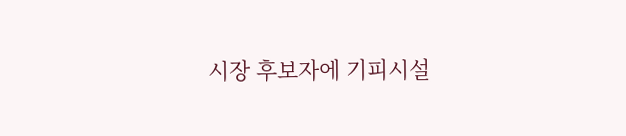시장 후보자에 기피시설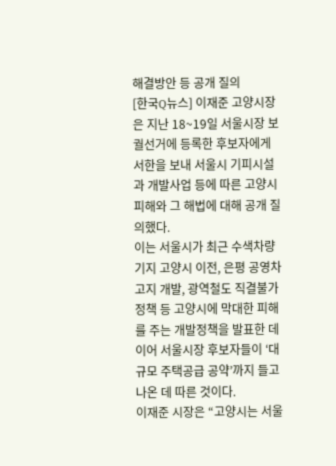해결방안 등 공개 질의
[한국Q뉴스] 이재준 고양시장은 지난 18~19일 서울시장 보궐선거에 등록한 후보자에게 서한을 보내 서울시 기피시설과 개발사업 등에 따른 고양시 피해와 그 해법에 대해 공개 질의했다.
이는 서울시가 최근 수색차량기지 고양시 이전, 은평 공영차고지 개발, 광역철도 직결불가 정책 등 고양시에 막대한 피해를 주는 개발정책을 발표한 데 이어 서울시장 후보자들이 ‘대규모 주택공급 공약’까지 들고 나온 데 따른 것이다.
이재준 시장은 “고양시는 서울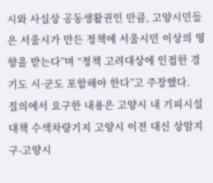시와 사실상 공동생활권인 만큼, 고양시민들은 서울시가 만든 정책에 서울시민 이상의 영향을 받는다”며 “정책 고려대상에 인접한 경기도 시·군도 포함해야 한다”고 주장했다.
질의에서 요구한 내용은 고양시 내 기피시설 대책 수색차량기지 고양시 이전 대신 상암지구-고양시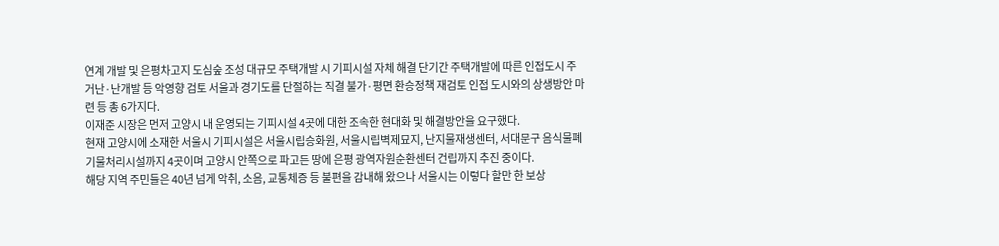연계 개발 및 은평차고지 도심숲 조성 대규모 주택개발 시 기피시설 자체 해결 단기간 주택개발에 따른 인접도시 주거난·난개발 등 악영향 검토 서울과 경기도를 단절하는 직결 불가·평면 환승정책 재검토 인접 도시와의 상생방안 마련 등 총 6가지다.
이재준 시장은 먼저 고양시 내 운영되는 기피시설 4곳에 대한 조속한 현대화 및 해결방안을 요구했다.
현재 고양시에 소재한 서울시 기피시설은 서울시립승화원, 서울시립벽제묘지, 난지물재생센터, 서대문구 음식물폐기물처리시설까지 4곳이며 고양시 안쪽으로 파고든 땅에 은평 광역자원순환센터 건립까지 추진 중이다.
해당 지역 주민들은 40년 넘게 악취, 소음, 교통체증 등 불편을 감내해 왔으나 서울시는 이렇다 할만 한 보상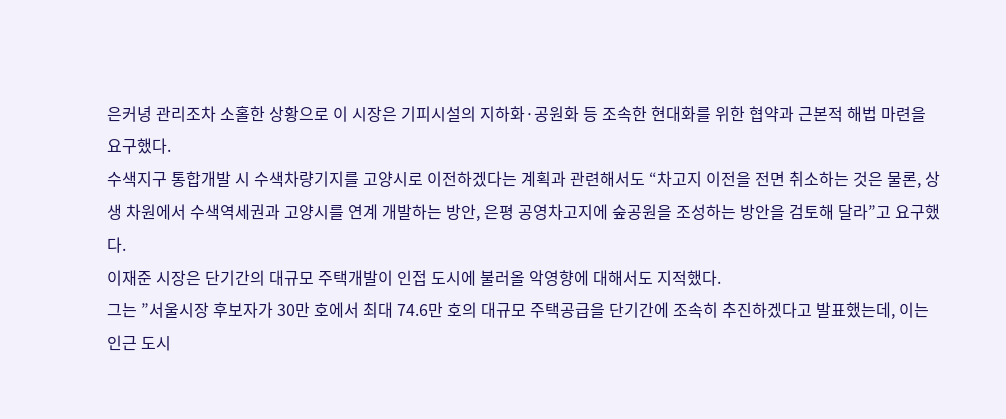은커녕 관리조차 소홀한 상황으로 이 시장은 기피시설의 지하화·공원화 등 조속한 현대화를 위한 협약과 근본적 해법 마련을 요구했다.
수색지구 통합개발 시 수색차량기지를 고양시로 이전하겠다는 계획과 관련해서도 “차고지 이전을 전면 취소하는 것은 물론, 상생 차원에서 수색역세권과 고양시를 연계 개발하는 방안, 은평 공영차고지에 숲공원을 조성하는 방안을 검토해 달라”고 요구했다.
이재준 시장은 단기간의 대규모 주택개발이 인접 도시에 불러올 악영향에 대해서도 지적했다.
그는 ”서울시장 후보자가 30만 호에서 최대 74.6만 호의 대규모 주택공급을 단기간에 조속히 추진하겠다고 발표했는데, 이는 인근 도시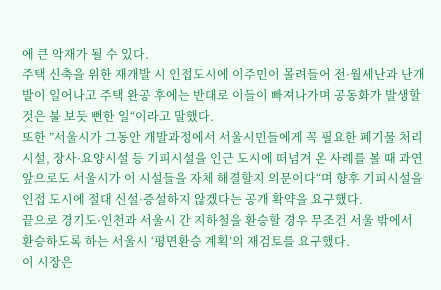에 큰 악재가 될 수 있다.
주택 신축을 위한 재개발 시 인접도시에 이주민이 몰려들어 전·월세난과 난개발이 일어나고 주택 완공 후에는 반대로 이들이 빠져나가며 공동화가 발생할 것은 불 보듯 뻔한 일“이라고 말했다.
또한 ”서울시가 그동안 개발과정에서 서울시민들에게 꼭 필요한 폐기물 처리시설, 장사·요양시설 등 기피시설을 인근 도시에 떠넘겨 온 사례를 볼 때 과연 앞으로도 서울시가 이 시설들을 자체 해결할지 의문이다“며 향후 기피시설을 인접 도시에 절대 신설·증설하지 않겠다는 공개 확약을 요구했다.
끝으로 경기도·인천과 서울시 간 지하철을 환승할 경우 무조건 서울 밖에서 환승하도록 하는 서울시 ‘평면환승 계획’의 재검토를 요구했다.
이 시장은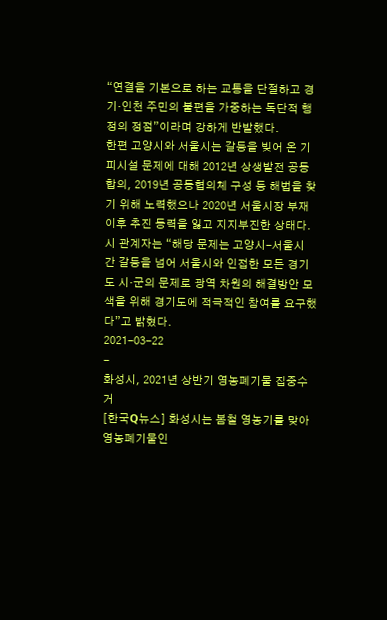“연결을 기본으로 하는 교통을 단절하고 경기·인천 주민의 불편을 가중하는 독단적 행정의 정점”이라며 강하게 반발했다.
한편 고양시와 서울시는 갈등을 빚어 온 기피시설 문제에 대해 2012년 상생발전 공동합의, 2019년 공동협의체 구성 등 해법을 찾기 위해 노력했으나 2020년 서울시장 부재 이후 추진 동력을 잃고 지지부진한 상태다.
시 관계자는 “해당 문제는 고양시-서울시 간 갈등을 넘어 서울시와 인접한 모든 경기도 시·군의 문제로 광역 차원의 해결방안 모색을 위해 경기도에 적극적인 참여를 요구했다”고 밝혔다.
2021-03-22
-
화성시, 2021년 상반기 영농폐기물 집중수거
[한국Q뉴스] 화성시는 봄철 영농기를 맞아 영농폐기물인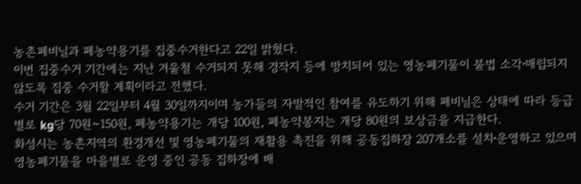농촌폐비닐과 폐농약용기를 집중수거한다고 22일 밝혔다.
이번 집중수거 기간에는 지난 겨울철 수거되지 못해 경작지 등에 방치되어 있는 영농폐기물이 불법 소각⸱매립되지 않도록 집중 수거할 계획이라고 전했다.
수거 기간은 3월 22일부터 4월 30일까지이며 농가들의 자발적인 참여를 유도하기 위해 폐비닐은 상태에 따라 등급별로 kg당 70원~150원, 폐농약용기는 개당 100원, 폐농약봉지는 개당 80원의 보상금을 지급한다.
화성시는 농촌지역의 환경개선 및 영농폐기물의 재활용 촉진을 위해 공동집하장 207개소를 설치⸱운영하고 있으며 영농폐기물을 마을별로 운영 중인 공동 집하장에 배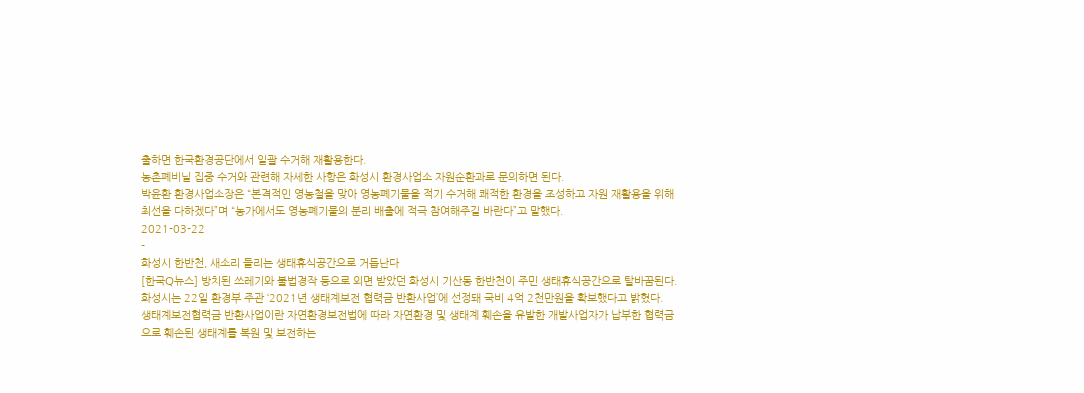출하면 한국환경공단에서 일괄 수거해 재활용한다.
농촌폐비닐 집중 수거와 관련해 자세한 사항은 화성시 환경사업소 자원순환과로 문의하면 된다.
박윤환 환경사업소장은 “본격적인 영농철을 맞아 영농폐기물을 적기 수거해 쾌적한 환경을 조성하고 자원 재활용을 위해 최선을 다하겠다”며 “농가에서도 영농폐기물의 분리 배출에 적극 참여해주길 바란다”고 말했다.
2021-03-22
-
화성시 한반천, 새소리 들리는 생태휴식공간으로 거듭난다
[한국Q뉴스] 방치된 쓰레기와 불법경작 등으로 외면 받았던 화성시 기산동 한반천이 주민 생태휴식공간으로 탈바꿈된다.
화성시는 22일 환경부 주관 ‘2021년 생태계보전 협력금 반환사업’에 선정돼 국비 4억 2천만원을 확보했다고 밝혔다.
생태계보전협력금 반환사업이란 자연환경보전법에 따라 자연환경 및 생태계 훼손을 유발한 개발사업자가 납부한 협력금으로 훼손된 생태계를 복원 및 보전하는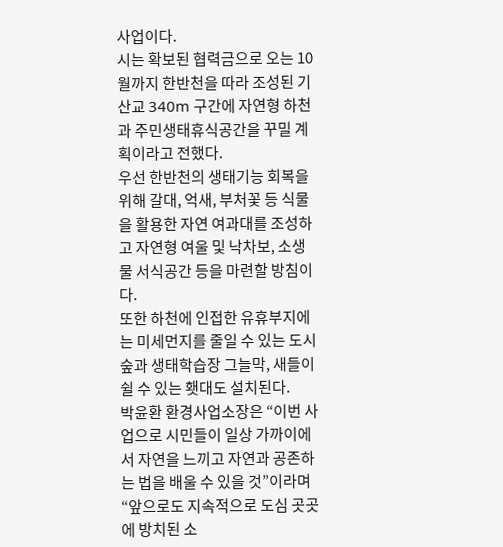사업이다.
시는 확보된 협력금으로 오는 10월까지 한반천을 따라 조성된 기산교 340m 구간에 자연형 하천과 주민생태휴식공간을 꾸밀 계획이라고 전했다.
우선 한반천의 생태기능 회복을 위해 갈대, 억새, 부처꽃 등 식물을 활용한 자연 여과대를 조성하고 자연형 여울 및 낙차보, 소생물 서식공간 등을 마련할 방침이다.
또한 하천에 인접한 유휴부지에는 미세먼지를 줄일 수 있는 도시숲과 생태학습장 그늘막, 새들이 쉴 수 있는 횃대도 설치된다.
박윤환 환경사업소장은 “이번 사업으로 시민들이 일상 가까이에서 자연을 느끼고 자연과 공존하는 법을 배울 수 있을 것”이라며 “앞으로도 지속적으로 도심 곳곳에 방치된 소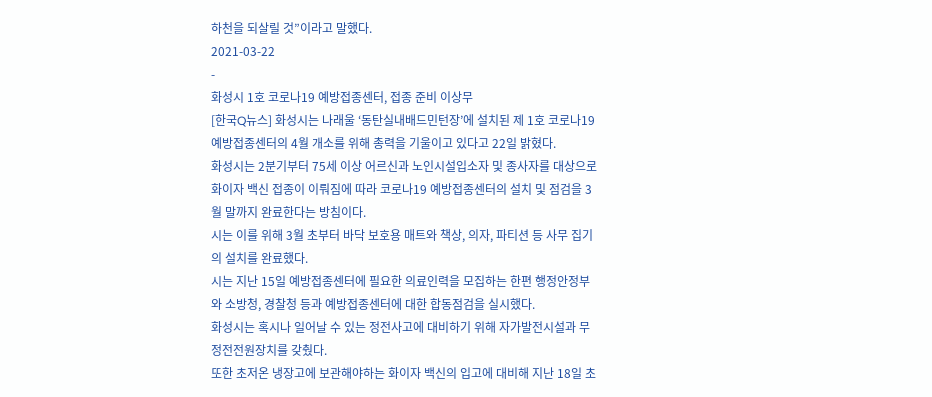하천을 되살릴 것”이라고 말했다.
2021-03-22
-
화성시 1호 코로나19 예방접종센터, 접종 준비 이상무
[한국Q뉴스] 화성시는 나래울 ‘동탄실내배드민턴장’에 설치된 제 1호 코로나19 예방접종센터의 4월 개소를 위해 총력을 기울이고 있다고 22일 밝혔다.
화성시는 2분기부터 75세 이상 어르신과 노인시설입소자 및 종사자를 대상으로 화이자 백신 접종이 이뤄짐에 따라 코로나19 예방접종센터의 설치 및 점검을 3월 말까지 완료한다는 방침이다.
시는 이를 위해 3월 초부터 바닥 보호용 매트와 책상, 의자, 파티션 등 사무 집기의 설치를 완료했다.
시는 지난 15일 예방접종센터에 필요한 의료인력을 모집하는 한편 행정안정부와 소방청, 경찰청 등과 예방접종센터에 대한 합동점검을 실시했다.
화성시는 혹시나 일어날 수 있는 정전사고에 대비하기 위해 자가발전시설과 무정전전원장치를 갖췄다.
또한 초저온 냉장고에 보관해야하는 화이자 백신의 입고에 대비해 지난 18일 초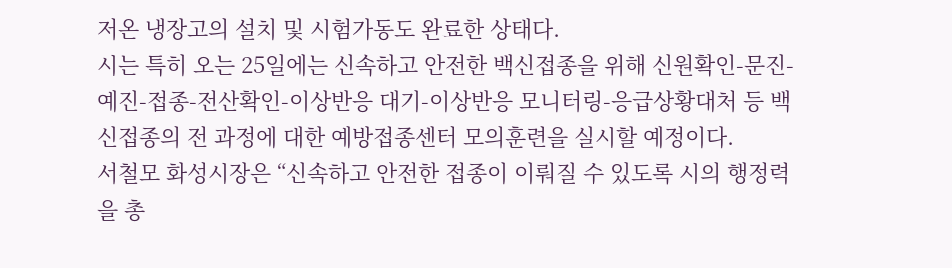저온 냉장고의 설치 및 시험가동도 완료한 상태다.
시는 특히 오는 25일에는 신속하고 안전한 백신접종을 위해 신원확인-문진-예진-접종-전산확인-이상반응 대기-이상반응 모니터링-응급상황대처 등 백신접종의 전 과정에 대한 예방접종센터 모의훈련을 실시할 예정이다.
서철모 화성시장은 “신속하고 안전한 접종이 이뤄질 수 있도록 시의 행정력을 총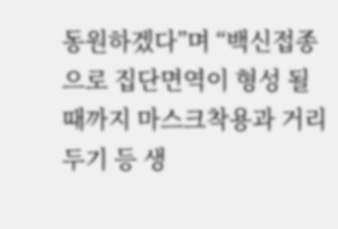동원하겠다”며 “백신접종으로 집단면역이 형성 될 때까지 마스크착용과 거리두기 등 생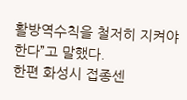활방역수칙을 철저히 지켜야한다”고 말했다.
한편 화성시 접종센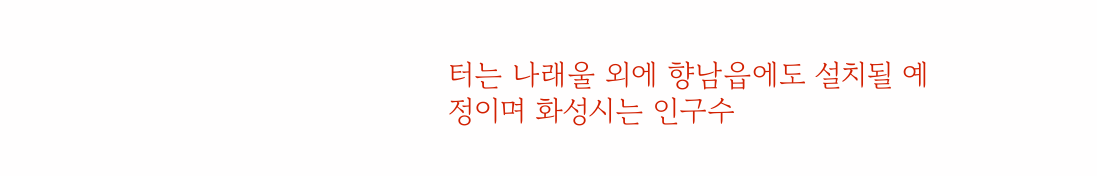터는 나래울 외에 향남읍에도 설치될 예정이며 화성시는 인구수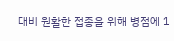대비 원활한 접종을 위해 병점에 1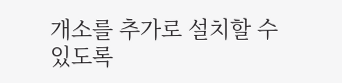개소를 추가로 설치할 수 있도록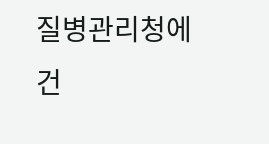질병관리청에 건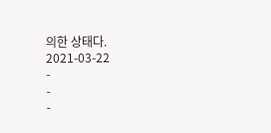의한 상태다.
2021-03-22
-
-
-